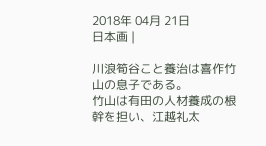2018年 04月 21日
日本画 |

川浪筍谷こと養治は喜作竹山の息子である。
竹山は有田の人材養成の根幹を担い、江越礼太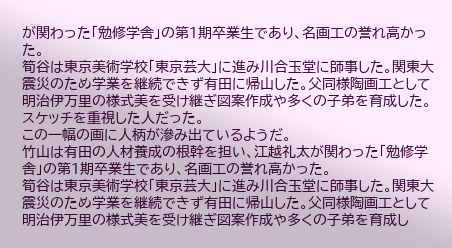が関わった「勉修学舎」の第1期卒業生であり、名画工の誉れ高かった。
筍谷は東京美術学校「東京芸大」に進み川合玉堂に師事した。関東大震災のため学業を継続できず有田に帰山した。父同様陶画工として明治伊万里の様式美を受け継ぎ図案作成や多くの子弟を育成した。
スケッチを重視した人だった。
この一幅の画に人柄が滲み出ているようだ。
竹山は有田の人材養成の根幹を担い、江越礼太が関わった「勉修学舎」の第1期卒業生であり、名画工の誉れ高かった。
筍谷は東京美術学校「東京芸大」に進み川合玉堂に師事した。関東大震災のため学業を継続できず有田に帰山した。父同様陶画工として明治伊万里の様式美を受け継ぎ図案作成や多くの子弟を育成し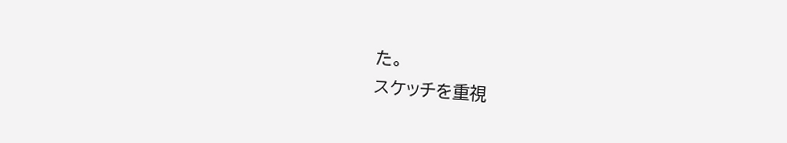た。
スケッチを重視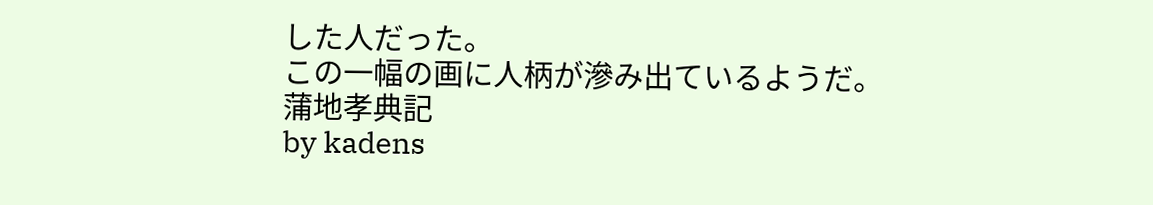した人だった。
この一幅の画に人柄が滲み出ているようだ。
蒲地孝典記
by kadens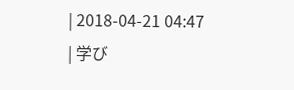| 2018-04-21 04:47
| 学び